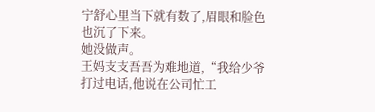宁舒心里当下就有数了,眉眼和脸色也沉了下来。
她没做声。
王妈支支吾吾为难地道,“我给少爷打过电话,他说在公司忙工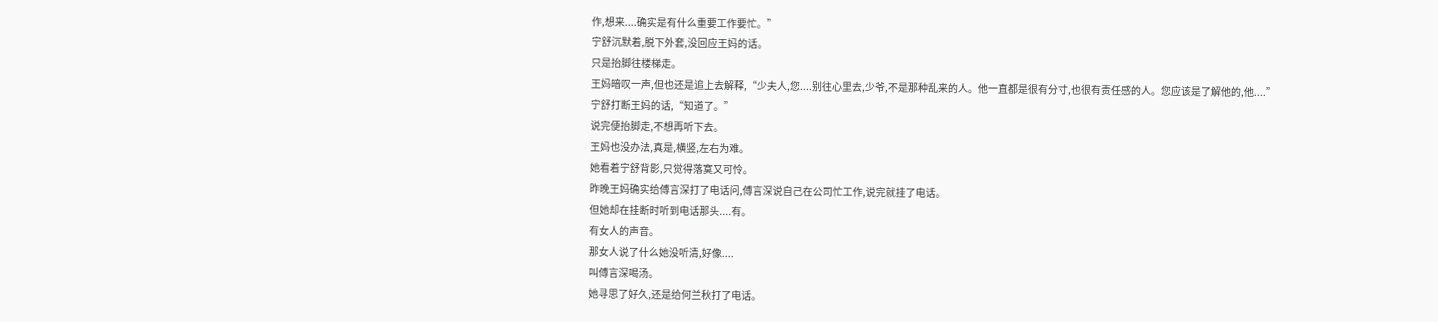作,想来....确实是有什么重要工作要忙。”
宁舒沉默着,脱下外套,没回应王妈的话。
只是抬脚往楼梯走。
王妈暗叹一声,但也还是追上去解释,“少夫人,您....别往心里去,少爷,不是那种乱来的人。他一直都是很有分寸,也很有责任感的人。您应该是了解他的,他....”
宁舒打断王妈的话,“知道了。”
说完便抬脚走,不想再听下去。
王妈也没办法,真是,横竖,左右为难。
她看着宁舒背影,只觉得落寞又可怜。
昨晚王妈确实给傅言深打了电话问,傅言深说自己在公司忙工作,说完就挂了电话。
但她却在挂断时听到电话那头....有。
有女人的声音。
那女人说了什么她没听清,好像....
叫傅言深喝汤。
她寻思了好久,还是给何兰秋打了电话。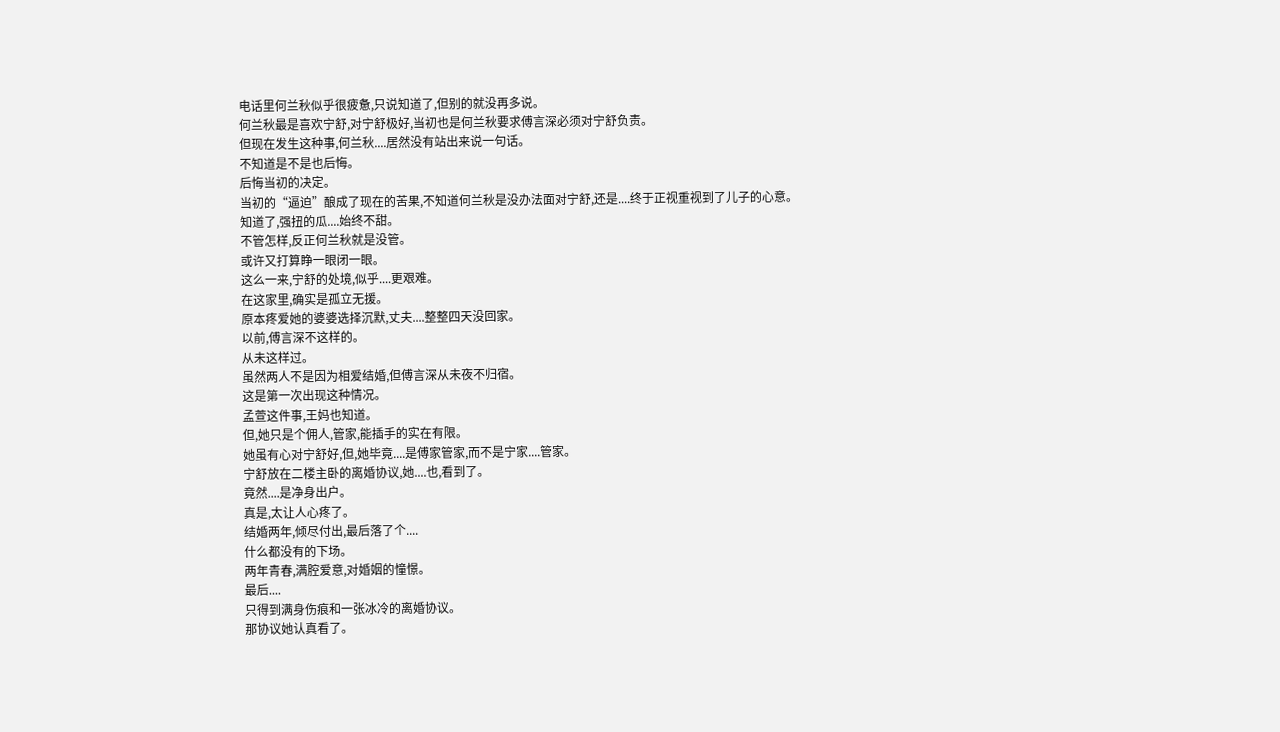电话里何兰秋似乎很疲惫,只说知道了,但别的就没再多说。
何兰秋最是喜欢宁舒,对宁舒极好,当初也是何兰秋要求傅言深必须对宁舒负责。
但现在发生这种事,何兰秋....居然没有站出来说一句话。
不知道是不是也后悔。
后悔当初的决定。
当初的“逼迫”酿成了现在的苦果,不知道何兰秋是没办法面对宁舒,还是....终于正视重视到了儿子的心意。
知道了,强扭的瓜....始终不甜。
不管怎样,反正何兰秋就是没管。
或许又打算睁一眼闭一眼。
这么一来,宁舒的处境,似乎....更艰难。
在这家里,确实是孤立无援。
原本疼爱她的婆婆选择沉默,丈夫....整整四天没回家。
以前,傅言深不这样的。
从未这样过。
虽然两人不是因为相爱结婚,但傅言深从未夜不归宿。
这是第一次出现这种情况。
孟萱这件事,王妈也知道。
但,她只是个佣人,管家,能插手的实在有限。
她虽有心对宁舒好,但,她毕竟....是傅家管家,而不是宁家....管家。
宁舒放在二楼主卧的离婚协议,她....也,看到了。
竟然....是净身出户。
真是,太让人心疼了。
结婚两年,倾尽付出,最后落了个....
什么都没有的下场。
两年青春,满腔爱意,对婚姻的憧憬。
最后....
只得到满身伤痕和一张冰冷的离婚协议。
那协议她认真看了。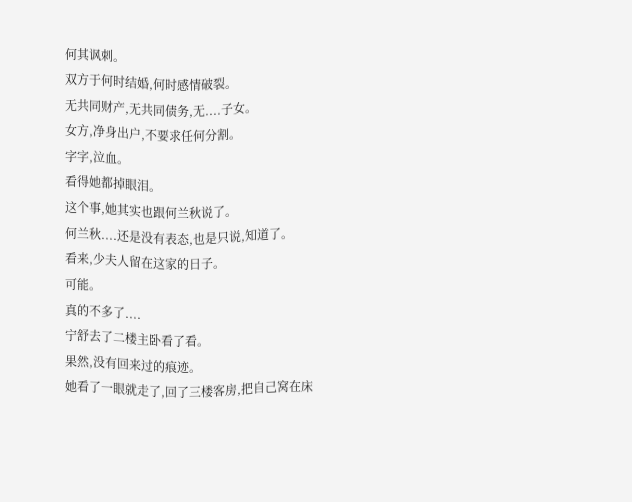何其讽刺。
双方于何时结婚,何时感情破裂。
无共同财产,无共同债务,无....子女。
女方,净身出户,不要求任何分割。
字字,泣血。
看得她都掉眼泪。
这个事,她其实也跟何兰秋说了。
何兰秋....还是没有表态,也是只说,知道了。
看来,少夫人留在这家的日子。
可能。
真的不多了....
宁舒去了二楼主卧看了看。
果然,没有回来过的痕迹。
她看了一眼就走了,回了三楼客房,把自己窝在床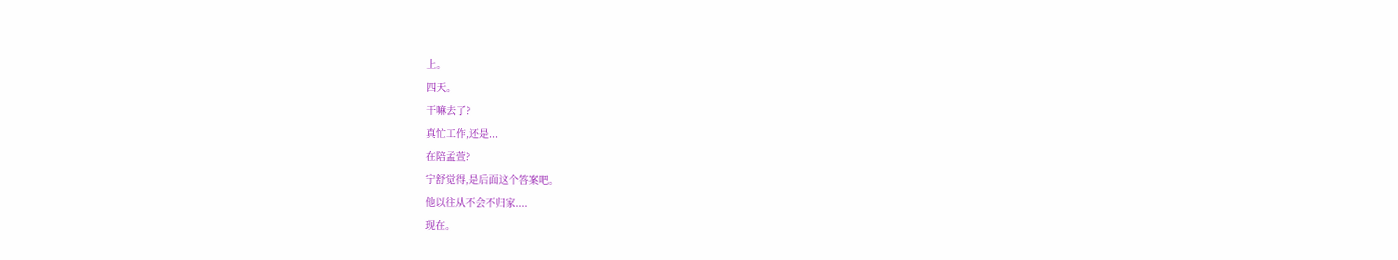上。
四天。
干嘛去了?
真忙工作,还是...
在陪孟萱?
宁舒觉得,是后面这个答案吧。
他以往从不会不归家....
现在。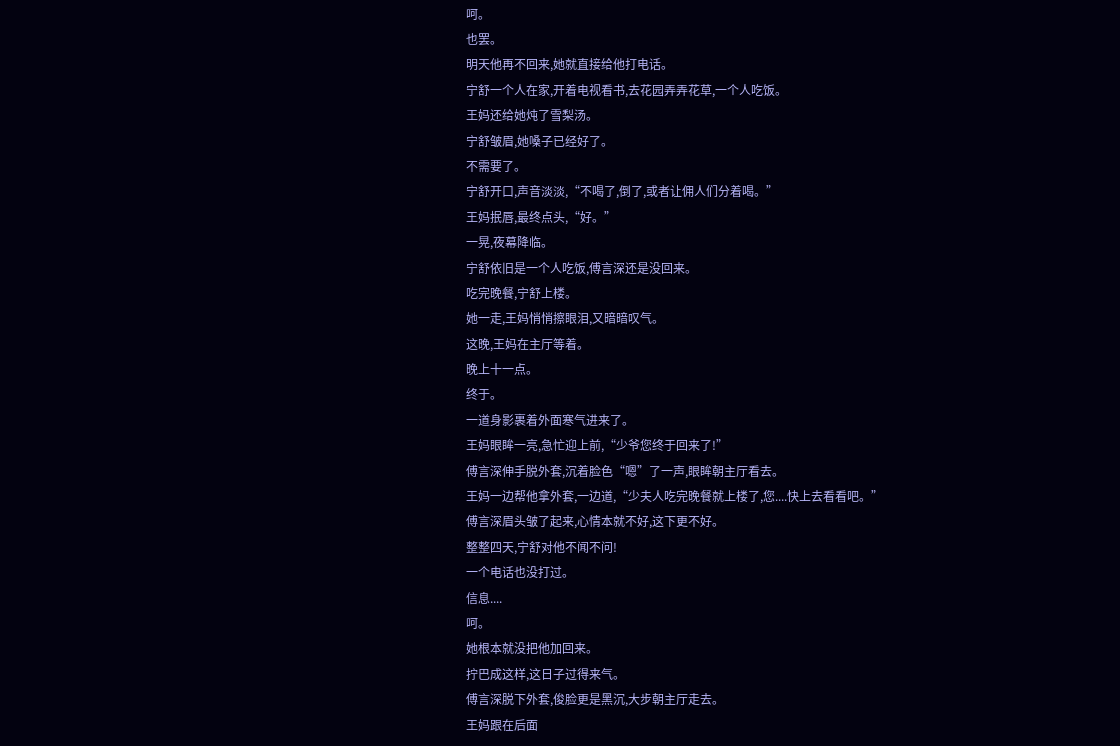呵。
也罢。
明天他再不回来,她就直接给他打电话。
宁舒一个人在家,开着电视看书,去花园弄弄花草,一个人吃饭。
王妈还给她炖了雪梨汤。
宁舒皱眉,她嗓子已经好了。
不需要了。
宁舒开口,声音淡淡,“不喝了,倒了,或者让佣人们分着喝。”
王妈抿唇,最终点头,“好。”
一晃,夜幕降临。
宁舒依旧是一个人吃饭,傅言深还是没回来。
吃完晚餐,宁舒上楼。
她一走,王妈悄悄擦眼泪,又暗暗叹气。
这晚,王妈在主厅等着。
晚上十一点。
终于。
一道身影裹着外面寒气进来了。
王妈眼眸一亮,急忙迎上前,“少爷您终于回来了!”
傅言深伸手脱外套,沉着脸色“嗯”了一声,眼眸朝主厅看去。
王妈一边帮他拿外套,一边道,“少夫人吃完晚餐就上楼了,您....快上去看看吧。”
傅言深眉头皱了起来,心情本就不好,这下更不好。
整整四天,宁舒对他不闻不问!
一个电话也没打过。
信息....
呵。
她根本就没把他加回来。
拧巴成这样,这日子过得来气。
傅言深脱下外套,俊脸更是黑沉,大步朝主厅走去。
王妈跟在后面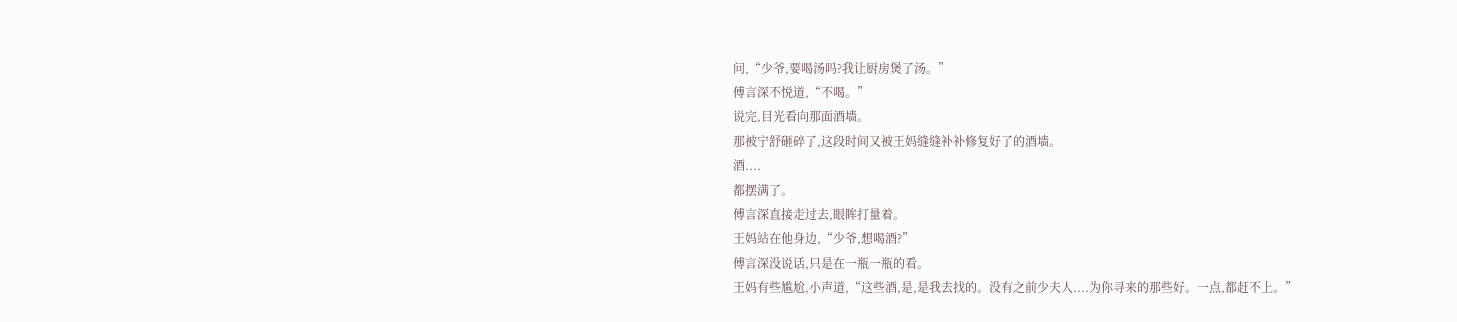问,“少爷,要喝汤吗?我让厨房煲了汤。”
傅言深不悦道,“不喝。”
说完,目光看向那面酒墙。
那被宁舒砸碎了,这段时间又被王妈缝缝补补修复好了的酒墙。
酒....
都摆满了。
傅言深直接走过去,眼眸打量着。
王妈站在他身边,“少爷,想喝酒?”
傅言深没说话,只是在一瓶一瓶的看。
王妈有些尴尬,小声道,“这些酒,是,是我去找的。没有之前少夫人....为你寻来的那些好。一点,都赶不上。”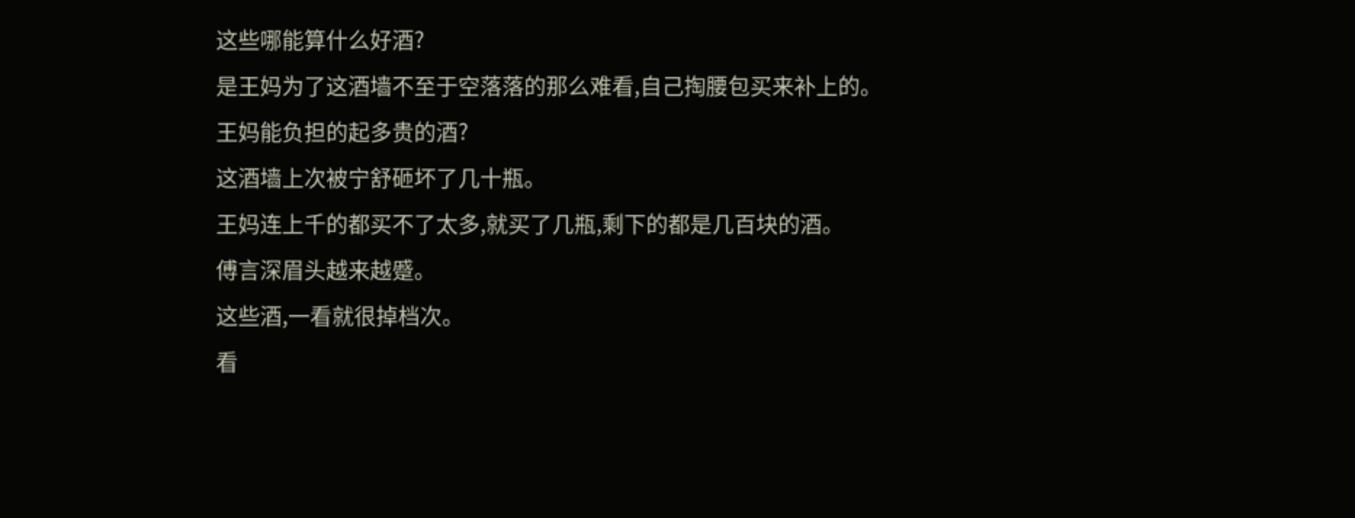这些哪能算什么好酒?
是王妈为了这酒墙不至于空落落的那么难看,自己掏腰包买来补上的。
王妈能负担的起多贵的酒?
这酒墙上次被宁舒砸坏了几十瓶。
王妈连上千的都买不了太多,就买了几瓶,剩下的都是几百块的酒。
傅言深眉头越来越蹙。
这些酒,一看就很掉档次。
看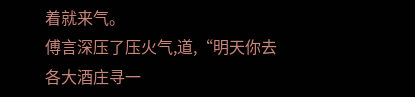着就来气。
傅言深压了压火气,道,“明天你去各大酒庄寻一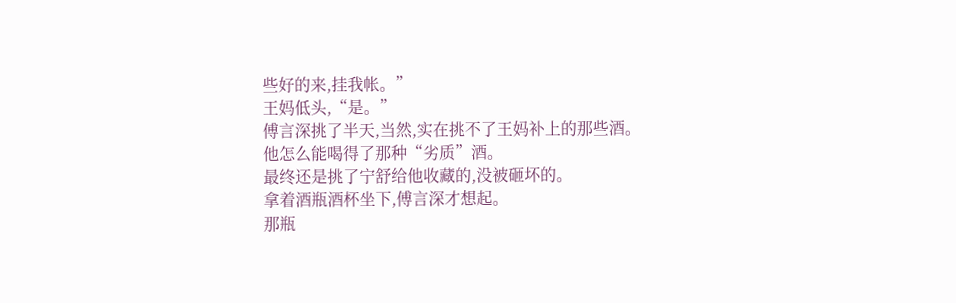些好的来,挂我帐。”
王妈低头,“是。”
傅言深挑了半天,当然,实在挑不了王妈补上的那些酒。
他怎么能喝得了那种“劣质”酒。
最终还是挑了宁舒给他收藏的,没被砸坏的。
拿着酒瓶酒杯坐下,傅言深才想起。
那瓶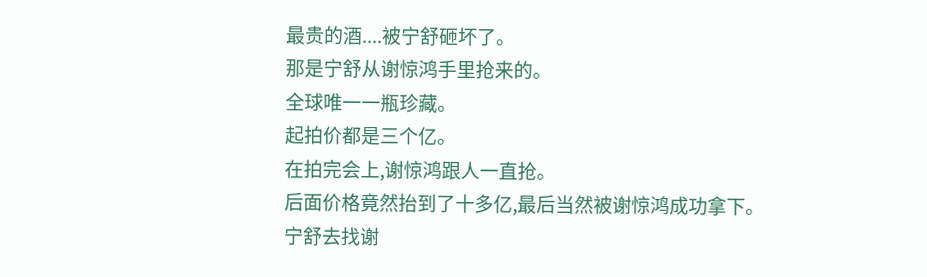最贵的酒....被宁舒砸坏了。
那是宁舒从谢惊鸿手里抢来的。
全球唯一一瓶珍藏。
起拍价都是三个亿。
在拍完会上,谢惊鸿跟人一直抢。
后面价格竟然抬到了十多亿,最后当然被谢惊鸿成功拿下。
宁舒去找谢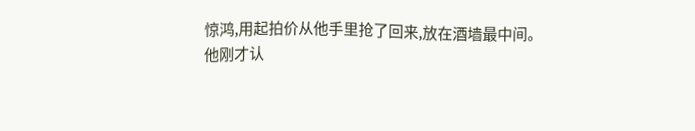惊鸿,用起拍价从他手里抢了回来,放在酒墙最中间。
他刚才认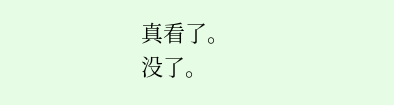真看了。
没了。